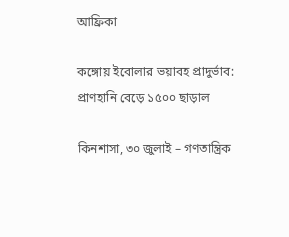আফ্রিকা

কঙ্গোয় ইবোলার ভয়াবহ প্রাদুর্ভাব: প্রাণহানি বেড়ে ১৫০০ ছাড়াল

কিনশাসা, ৩০ জুলাই – গণতান্ত্রিক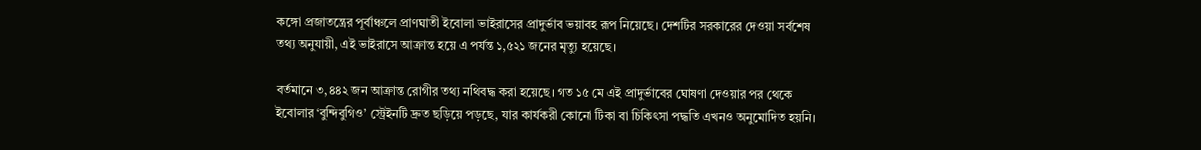কঙ্গো প্রজাতন্ত্রের পূর্বাঞ্চলে প্রাণঘাতী ইবোলা ভাইরাসের প্রাদুর্ভাব ভয়াবহ রূপ নিয়েছে। দেশটির সরকারের দেওয়া সর্বশেষ তথ্য অনুযায়ী, এই ভাইরাসে আক্রান্ত হয়ে এ পর্যন্ত ১,৫২১ জনের মৃত্যু হয়েছে।

বর্তমানে ৩,৪৪২ জন আক্রান্ত রোগীর তথ্য নথিবদ্ধ করা হয়েছে। গত ১৫ মে এই প্রাদুর্ভাবের ঘোষণা দেওয়ার পর থেকে ইবোলার ‘বুন্দিবুগিও’ স্ট্রেইনটি দ্রুত ছড়িয়ে পড়ছে, যার কার্যকরী কোনো টিকা বা চিকিৎসা পদ্ধতি এখনও অনুমোদিত হয়নি।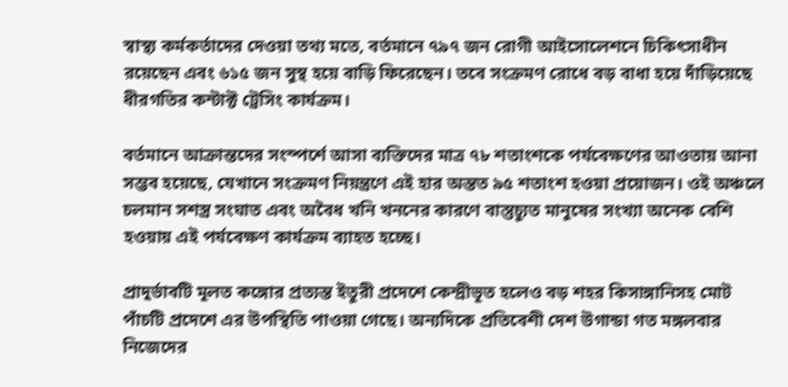স্বাস্থ্য কর্মকর্তাদের দেওয়া তথ্য মতে, বর্তমানে ৭৯৭ জন রোগী আইসোলেশনে চিকিৎসাধীন রয়েছেন এবং ৬১৫ জন সুস্থ হয়ে বাড়ি ফিরেছেন। তবে সংক্রমণ রোধে বড় বাধা হয়ে দাঁড়িয়েছে ধীরগতির কন্টাক্ট ট্রেসিং কার্যক্রম।

বর্তমানে আক্রান্তদের সংস্পর্শে আসা ব্যক্তিদের মাত্র ৭৮ শতাংশকে পর্যবেক্ষণের আওতায় আনা সম্ভব হয়েছে, যেখানে সংক্রমণ নিয়ন্ত্রণে এই হার অন্তত ৯৫ শতাংশ হওয়া প্রয়োজন। ওই অঞ্চলে চলমান সশস্ত্র সংঘাত এবং অবৈধ খনি খননের কারণে বাস্তুচ্যুত মানুষের সংখ্যা অনেক বেশি হওয়ায় এই পর্যবেক্ষণ কার্যক্রম ব্যাহত হচ্ছে।

প্রাদুর্ভাবটি মূলত কঙ্গোর প্রত্যন্ত ইতুরী প্রদেশে কেন্দ্রীভূত হলেও বড় শহর কিসাঙ্গানিসহ মোট পাঁচটি প্রদেশে এর উপস্থিতি পাওয়া গেছে। অন্যদিকে প্রতিবেশী দেশ উগান্ডা গত মঙ্গলবার নিজেদের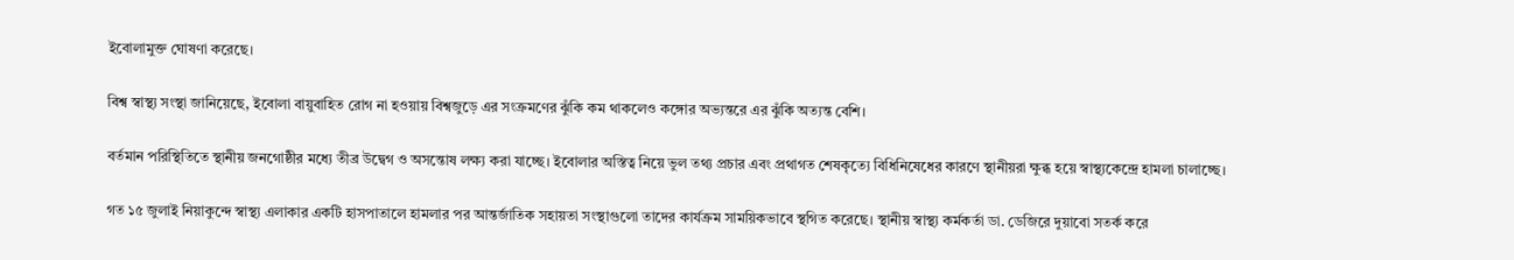ইবোলামুক্ত ঘোষণা করেছে।

বিশ্ব স্বাস্থ্য সংস্থা জানিয়েছে, ইবোলা বায়ুবাহিত রোগ না হওয়ায় বিশ্বজুড়ে এর সংক্রমণের ঝুঁকি কম থাকলেও কঙ্গোর অভ্যন্তরে এর ঝুঁকি অত্যন্ত বেশি।

বর্তমান পরিস্থিতিতে স্থানীয় জনগোষ্ঠীর মধ্যে তীব্র উদ্বেগ ও অসন্তোষ লক্ষ্য করা যাচ্ছে। ইবোলার অস্তিত্ব নিয়ে ভুল তথ্য প্রচার এবং প্রথাগত শেষকৃত্যে বিধিনিষেধের কারণে স্থানীয়রা ক্ষুব্ধ হয়ে স্বাস্থ্যকেন্দ্রে হামলা চালাচ্ছে।

গত ১৫ জুলাই নিয়াকুন্দে স্বাস্থ্য এলাকার একটি হাসপাতালে হামলার পর আন্তর্জাতিক সহায়তা সংস্থাগুলো তাদের কার্যক্রম সাময়িকভাবে স্থগিত করেছে। স্থানীয় স্বাস্থ্য কর্মকর্তা ডা. ডেজিরে দুয়াবো সতর্ক করে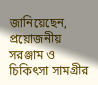জানিয়েছেন, প্রয়োজনীয় সরঞ্জাম ও চিকিৎসা সামগ্রীর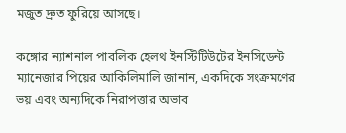মজুত দ্রুত ফুরিয়ে আসছে।

কঙ্গোর ন্যাশনাল পাবলিক হেলথ ইনস্টিটিউটের ইনসিডেন্ট ম্যানেজার পিয়ের আকিলিমালি জানান, একদিকে সংক্রমণের ভয় এবং অন্যদিকে নিরাপত্তার অভাব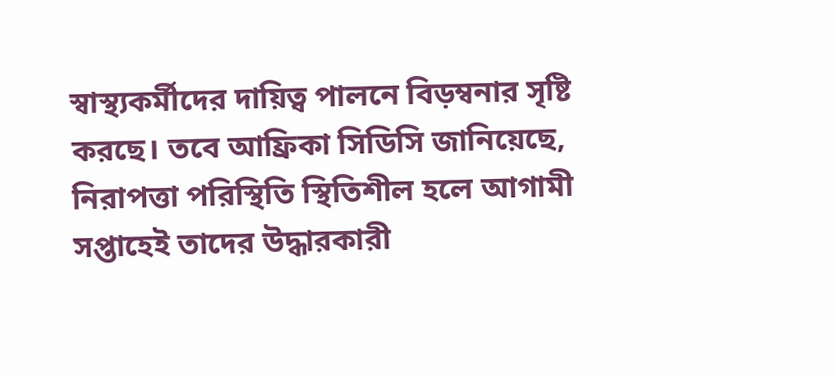স্বাস্থ্যকর্মীদের দায়িত্ব পালনে বিড়ম্বনার সৃষ্টি করছে। তবে আফ্রিকা সিডিসি জানিয়েছে, নিরাপত্তা পরিস্থিতি স্থিতিশীল হলে আগামী সপ্তাহেই তাদের উদ্ধারকারী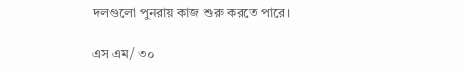দলগুলো পুনরায় কাজ শুরু করতে পারে।

এস এম/ ৩০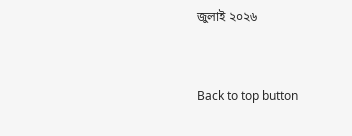জুলাই ২০২৬


Back to top button